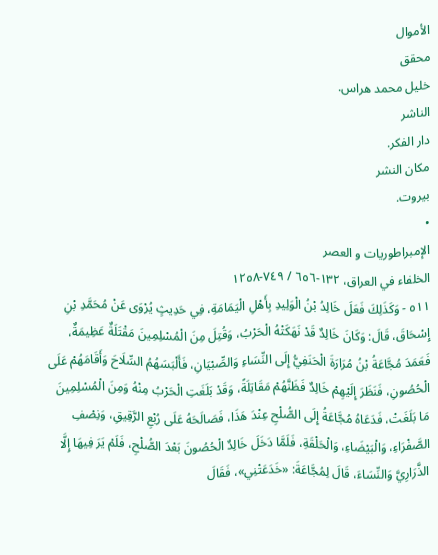الأموال
محقق
خليل محمد هراس.
الناشر
دار الفكر.
مكان النشر
بيروت.
•
الإمبراطوريات و العصر
الخلفاء في العراق، ١٣٢-٦٥٦ / ٧٤٩-١٢٥٨
٥١١ - وَكَذَلِكَ فَعَلَ خَالِدُ بْنُ الْوَلِيدِ بِأَهْلِ الْيَمَامَةِ، فِي حَدِيثٍ يُرْوَى عَنْ مُحَمَّدِ بْنِ إِسْحَاقَ، قَالَ: وَكَانَ خَالِدٌ قَدْ نَهَكَتْهُ الْحَرْبُ، وَقُتِلَ مِنَ الْمُسْلِمِينَ مَقْتَلَةٌ عَظِيمَةٌ، فَعَمَدَ مُجَّاعَةُ بْنُ مُرَارَةَ الْحَنَفِيُّ إِلَى النِّسَاءِ وَالصِّبْيَانِ، فَأَلْبَسَهُمُ السِّلَاحَ وَأَقَامَهُمْ عَلَى الْحُصُونِ، فَنَظَرَ إِلَيْهِمْ خَالِدٌ فَظَنَّهُمْ مَقَاتِلَةً، وَقَدْ بَلَغَتِ الْحَرْبُ مِنْهُ وَمِنَ الْمُسْلِمِينَ مَا بَلَغَتْ، فَدَعَاهُ مُجَّاعَةُ إِلَى الصُّلْحِ عِنْدَ هَذَا، فَصَالَحَهُ عَلَى رُبْعِ الرَّقِيقِ، وَنِصْفِ الصَّفْرَاءِ، وَالْبَيْضَاءِ، وَالْحَلْقَةِ، فَلَمَّا دَخَلَ خَالِدٌ الْحُصُونَ بَعْدَ الصُّلْحِ، فَلَمْ يَرَ فِيهَا إِلَّا الذَّرَارِيَّ وَالنِّسَاءَ، قَالَ لِمُجَّاعَةَ: «خَدَعَتْنِي»، فَقَالَ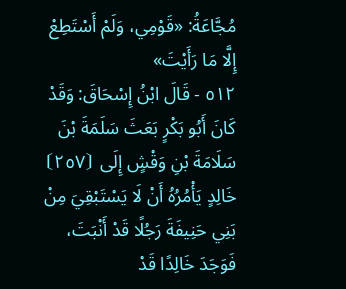مُجَّاعَةُ: «قَوْمِي، وَلَمْ أَسْتَطِعْ إِلَّا مَا رَأَيْتَ»
٥١٢ - قَالَ ابْنُ إِسْحَاقَ: وَقَدْ كَانَ أَبُو بَكْرٍ بَعَثَ سَلَمَةَ بْنَ سَلَامَةَ بْنِ وَقْشٍ إِلَى ⦗٢٥٧⦘ خَالِدٍ يَأْمُرُهُ أَنْ لَا يَسْتَبْقِيَ مِنْ بَنِي حَنِيفَةَ رَجُلًا قَدْ أَنْبَتَ، فَوَجَدَ خَالِدًا قَدْ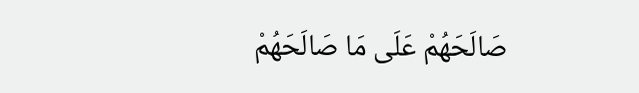صَالَحَهُمْ عَلَى مَا صَالَحَهُمْ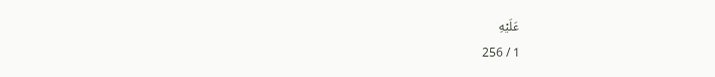عَلَيْهِ
1 / 256